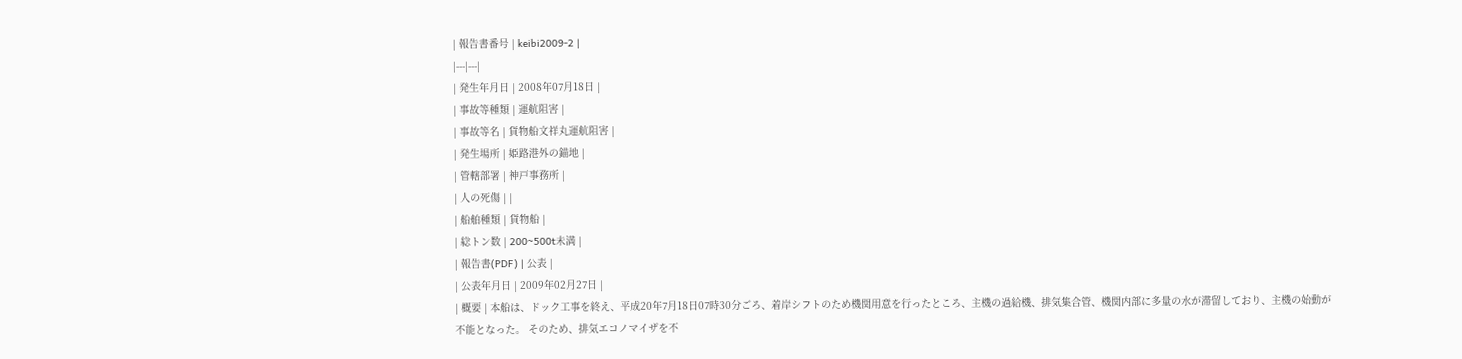| 報告書番号 | keibi2009-2 |
|---|---|
| 発生年月日 | 2008年07月18日 |
| 事故等種類 | 運航阻害 |
| 事故等名 | 貨物船文祥丸運航阻害 |
| 発生場所 | 姫路港外の錨地 |
| 管轄部署 | 神戸事務所 |
| 人の死傷 | |
| 船舶種類 | 貨物船 |
| 総トン数 | 200~500t未満 |
| 報告書(PDF) | 公表 |
| 公表年月日 | 2009年02月27日 |
| 概要 | 本船は、ドック工事を終え、平成20年7月18日07時30分ごろ、着岸シフトのため機関用意を行ったところ、主機の過給機、排気集合管、機関内部に多量の水が滞留しており、主機の始動が不能となった。 そのため、排気エコノマイザを不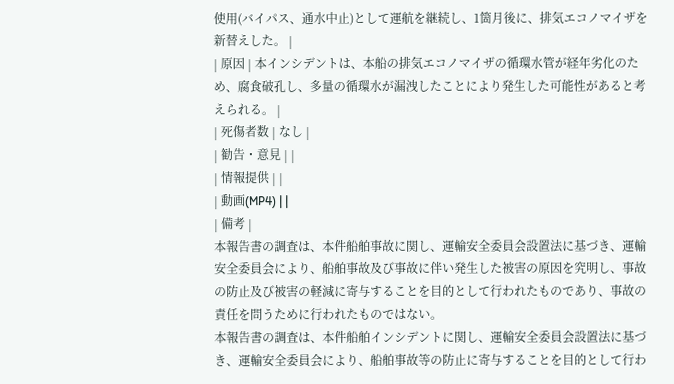使用(バイパス、通水中止)として運航を継続し、1箇月後に、排気エコノマイザを新替えした。 |
| 原因 | 本インシデントは、本船の排気エコノマイザの循環水管が経年劣化のため、腐食破孔し、多量の循環水が漏洩したことにより発生した可能性があると考えられる。 |
| 死傷者数 | なし |
| 勧告・意見 | |
| 情報提供 | |
| 動画(MP4) | |
| 備考 |
本報告書の調査は、本件船舶事故に関し、運輸安全委員会設置法に基づき、運輸安全委員会により、船舶事故及び事故に伴い発生した被害の原因を究明し、事故の防止及び被害の軽減に寄与することを目的として行われたものであり、事故の責任を問うために行われたものではない。
本報告書の調査は、本件船舶インシデントに関し、運輸安全委員会設置法に基づき、運輸安全委員会により、船舶事故等の防止に寄与することを目的として行わ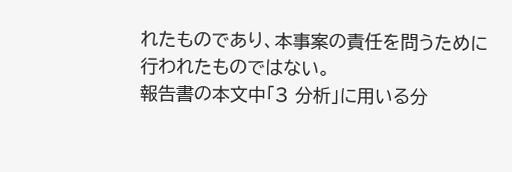れたものであり、本事案の責任を問うために行われたものではない。
報告書の本文中「3 分析」に用いる分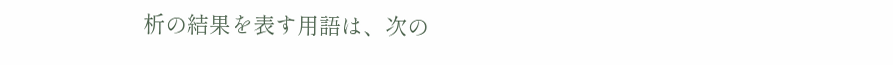析の結果を表す用語は、次の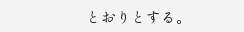とおりとする。